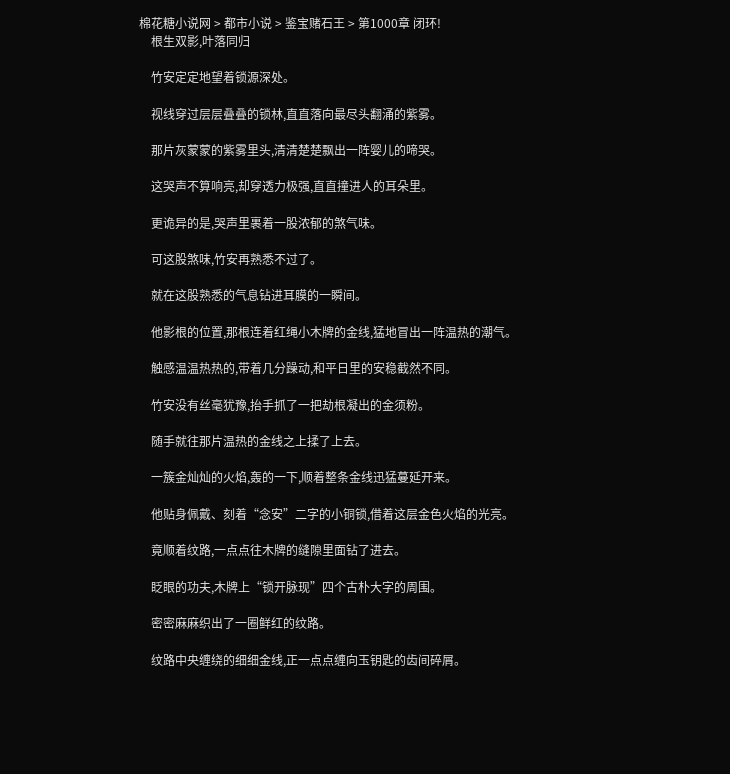棉花糖小说网 > 都市小说 > 鉴宝赌石王 > 第1000章 闭环!
    根生双影,叶落同归

    竹安定定地望着锁源深处。

    视线穿过层层叠叠的锁林,直直落向最尽头翻涌的紫雾。

    那片灰蒙蒙的紫雾里头,清清楚楚飘出一阵婴儿的啼哭。

    这哭声不算响亮,却穿透力极强,直直撞进人的耳朵里。

    更诡异的是,哭声里裹着一股浓郁的煞气味。

    可这股煞味,竹安再熟悉不过了。

    就在这股熟悉的气息钻进耳膜的一瞬间。

    他影根的位置,那根连着红绳小木牌的金线,猛地冒出一阵温热的潮气。

    触感温温热热的,带着几分躁动,和平日里的安稳截然不同。

    竹安没有丝毫犹豫,抬手抓了一把劫根凝出的金须粉。

    随手就往那片温热的金线之上揉了上去。

    一簇金灿灿的火焰,轰的一下,顺着整条金线迅猛蔓延开来。

    他贴身佩戴、刻着“念安”二字的小铜锁,借着这层金色火焰的光亮。

    竟顺着纹路,一点点往木牌的缝隙里面钻了进去。

    眨眼的功夫,木牌上“锁开脉现”四个古朴大字的周围。

    密密麻麻织出了一圈鲜红的纹路。

    纹路中央缠绕的细细金线,正一点点缠向玉钥匙的齿间碎屑。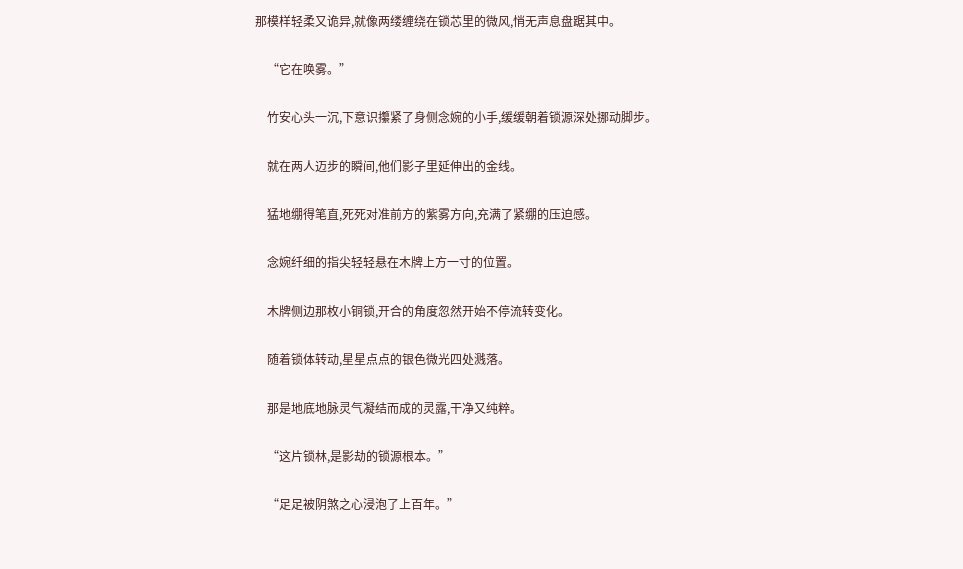那模样轻柔又诡异,就像两缕缠绕在锁芯里的微风,悄无声息盘踞其中。

    “它在唤雾。”

    竹安心头一沉,下意识攥紧了身侧念婉的小手,缓缓朝着锁源深处挪动脚步。

    就在两人迈步的瞬间,他们影子里延伸出的金线。

    猛地绷得笔直,死死对准前方的紫雾方向,充满了紧绷的压迫感。

    念婉纤细的指尖轻轻悬在木牌上方一寸的位置。

    木牌侧边那枚小铜锁,开合的角度忽然开始不停流转变化。

    随着锁体转动,星星点点的银色微光四处溅落。

    那是地底地脉灵气凝结而成的灵露,干净又纯粹。

    “这片锁林,是影劫的锁源根本。”

    “足足被阴煞之心浸泡了上百年。”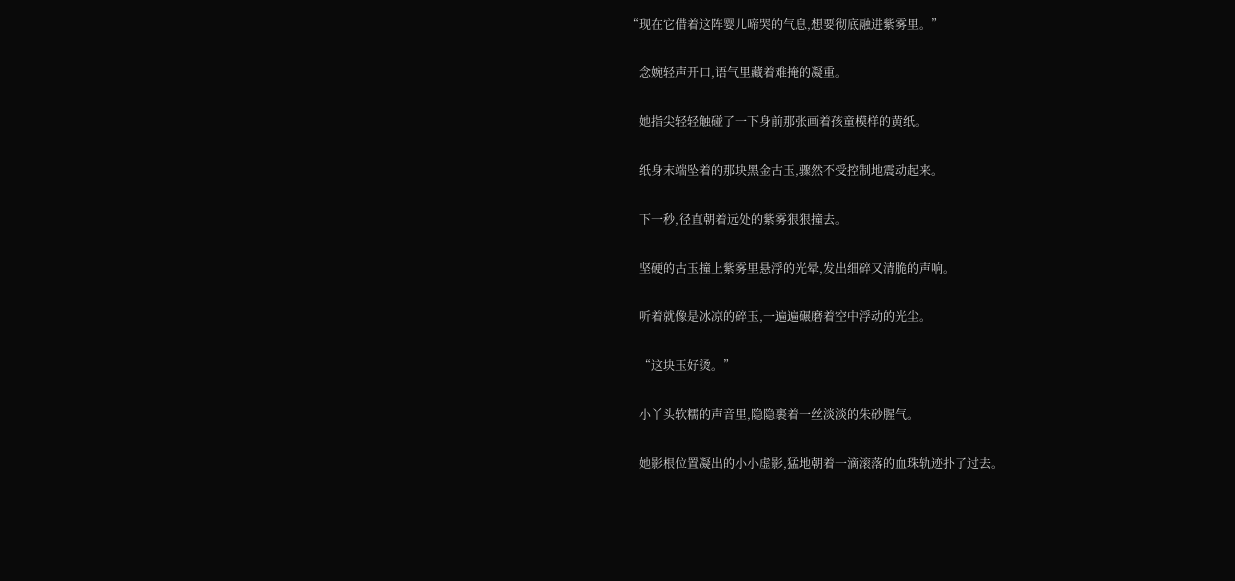“现在它借着这阵婴儿啼哭的气息,想要彻底融进紫雾里。”

    念婉轻声开口,语气里藏着难掩的凝重。

    她指尖轻轻触碰了一下身前那张画着孩童模样的黄纸。

    纸身末端坠着的那块黑金古玉,骤然不受控制地震动起来。

    下一秒,径直朝着远处的紫雾狠狠撞去。

    坚硬的古玉撞上紫雾里悬浮的光晕,发出细碎又清脆的声响。

    听着就像是冰凉的碎玉,一遍遍碾磨着空中浮动的光尘。

    “这块玉好烫。”

    小丫头软糯的声音里,隐隐裹着一丝淡淡的朱砂腥气。

    她影根位置凝出的小小虚影,猛地朝着一滴滚落的血珠轨迹扑了过去。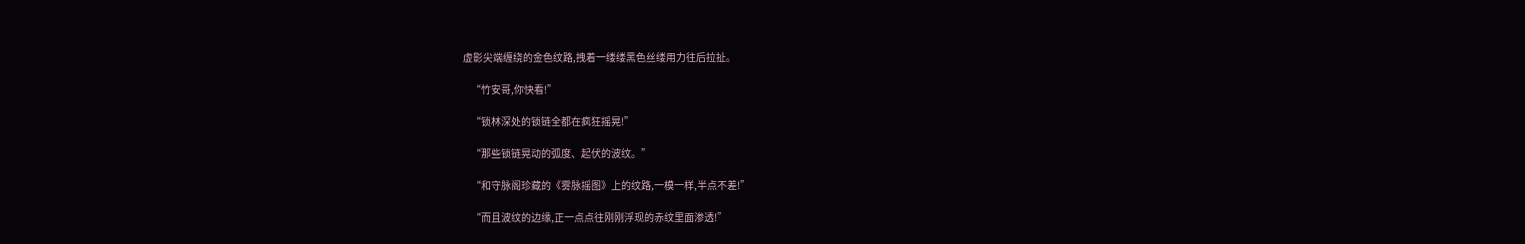虚影尖端缠绕的金色纹路,拽着一缕缕黑色丝缕用力往后拉扯。

    “竹安哥,你快看!”

    “锁林深处的锁链全都在疯狂摇晃!”

    “那些锁链晃动的弧度、起伏的波纹。”

    “和守脉阁珍藏的《雾脉摇图》上的纹路,一模一样,半点不差!”

    “而且波纹的边缘,正一点点往刚刚浮现的赤纹里面渗透!”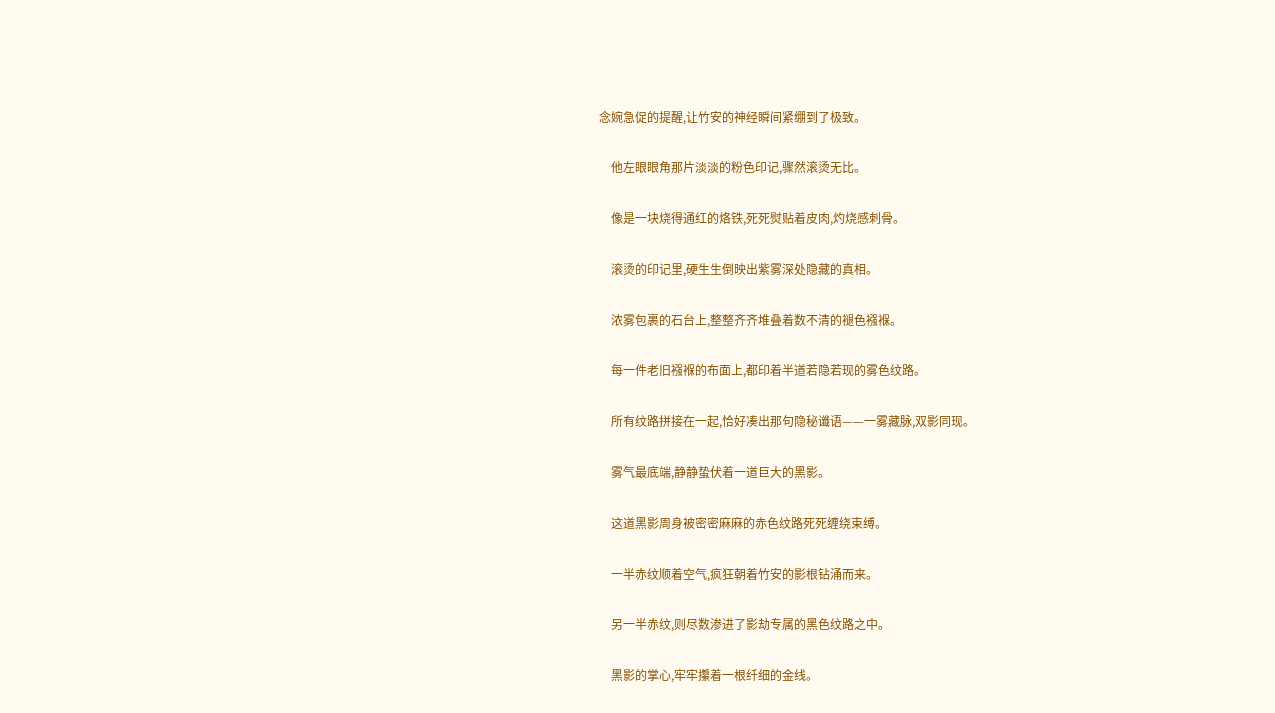念婉急促的提醒,让竹安的神经瞬间紧绷到了极致。

    他左眼眼角那片淡淡的粉色印记,骤然滚烫无比。

    像是一块烧得通红的烙铁,死死熨贴着皮肉,灼烧感刺骨。

    滚烫的印记里,硬生生倒映出紫雾深处隐藏的真相。

    浓雾包裹的石台上,整整齐齐堆叠着数不清的褪色襁褓。

    每一件老旧襁褓的布面上,都印着半道若隐若现的雾色纹路。

    所有纹路拼接在一起,恰好凑出那句隐秘谶语——一雾藏脉,双影同现。

    雾气最底端,静静蛰伏着一道巨大的黑影。

    这道黑影周身被密密麻麻的赤色纹路死死缠绕束缚。

    一半赤纹顺着空气,疯狂朝着竹安的影根钻涌而来。

    另一半赤纹,则尽数渗进了影劫专属的黑色纹路之中。

    黑影的掌心,牢牢攥着一根纤细的金线。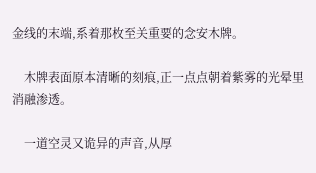金线的末端,系着那枚至关重要的念安木牌。

    木牌表面原本清晰的刻痕,正一点点朝着紫雾的光晕里消融渗透。

    一道空灵又诡异的声音,从厚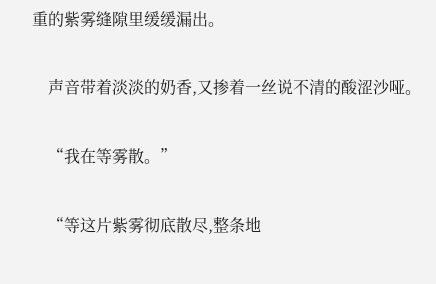重的紫雾缝隙里缓缓漏出。

    声音带着淡淡的奶香,又掺着一丝说不清的酸涩沙哑。

    “我在等雾散。”

    “等这片紫雾彻底散尽,整条地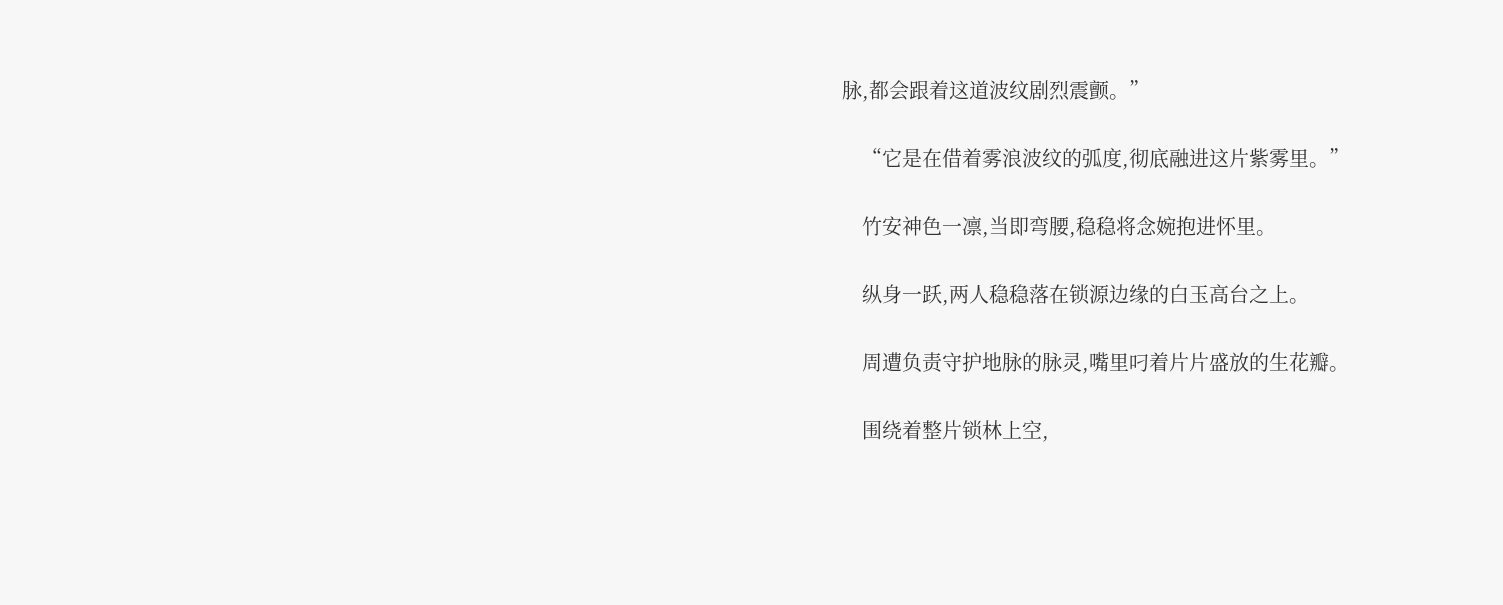脉,都会跟着这道波纹剧烈震颤。”

    “它是在借着雾浪波纹的弧度,彻底融进这片紫雾里。”

    竹安神色一凛,当即弯腰,稳稳将念婉抱进怀里。

    纵身一跃,两人稳稳落在锁源边缘的白玉高台之上。

    周遭负责守护地脉的脉灵,嘴里叼着片片盛放的生花瓣。

    围绕着整片锁林上空,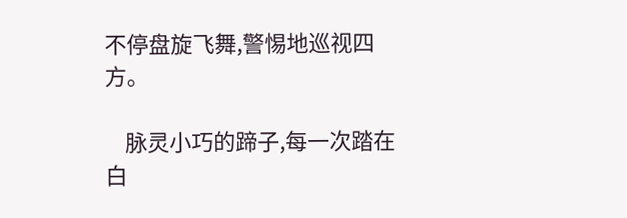不停盘旋飞舞,警惕地巡视四方。

    脉灵小巧的蹄子,每一次踏在白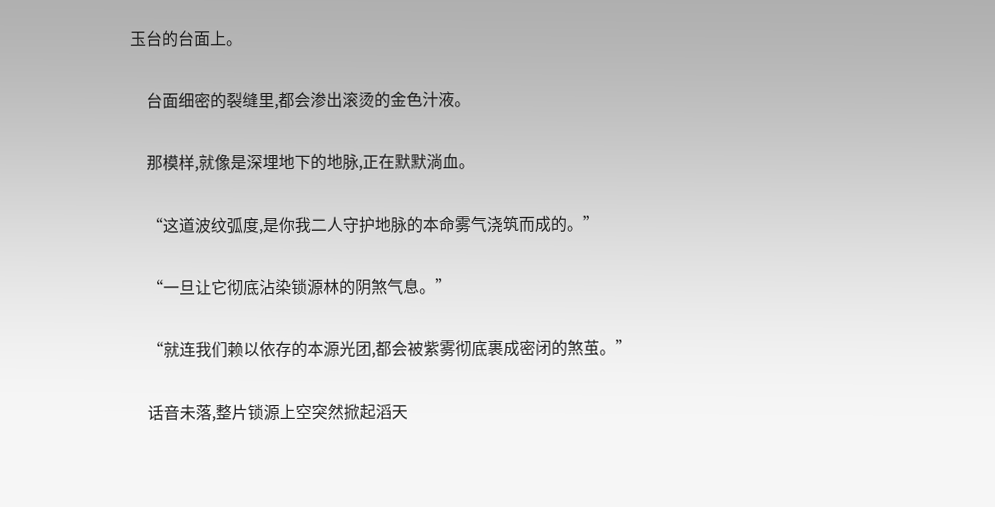玉台的台面上。

    台面细密的裂缝里,都会渗出滚烫的金色汁液。

    那模样,就像是深埋地下的地脉,正在默默淌血。

    “这道波纹弧度,是你我二人守护地脉的本命雾气浇筑而成的。”

    “一旦让它彻底沾染锁源林的阴煞气息。”

    “就连我们赖以依存的本源光团,都会被紫雾彻底裹成密闭的煞茧。”

    话音未落,整片锁源上空突然掀起滔天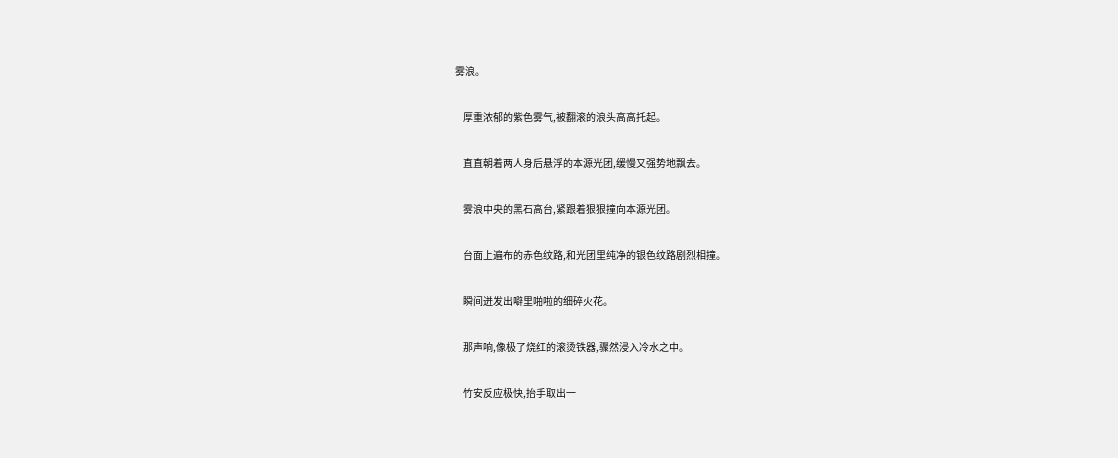雾浪。

    厚重浓郁的紫色雾气,被翻滚的浪头高高托起。

    直直朝着两人身后悬浮的本源光团,缓慢又强势地飘去。

    雾浪中央的黑石高台,紧跟着狠狠撞向本源光团。

    台面上遍布的赤色纹路,和光团里纯净的银色纹路剧烈相撞。

    瞬间迸发出噼里啪啦的细碎火花。

    那声响,像极了烧红的滚烫铁器,骤然浸入冷水之中。

    竹安反应极快,抬手取出一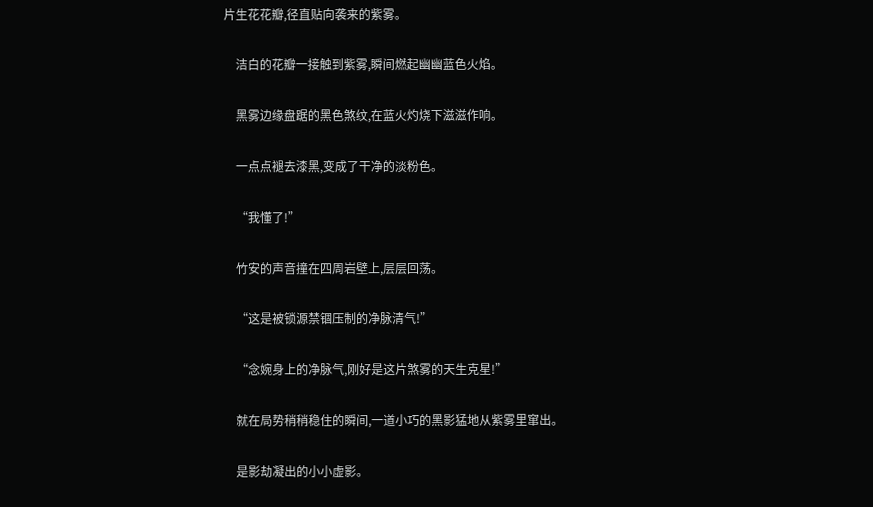片生花花瓣,径直贴向袭来的紫雾。

    洁白的花瓣一接触到紫雾,瞬间燃起幽幽蓝色火焰。

    黑雾边缘盘踞的黑色煞纹,在蓝火灼烧下滋滋作响。

    一点点褪去漆黑,变成了干净的淡粉色。

    “我懂了!”

    竹安的声音撞在四周岩壁上,层层回荡。

    “这是被锁源禁锢压制的净脉清气!”

    “念婉身上的净脉气,刚好是这片煞雾的天生克星!”

    就在局势稍稍稳住的瞬间,一道小巧的黑影猛地从紫雾里窜出。

    是影劫凝出的小小虚影。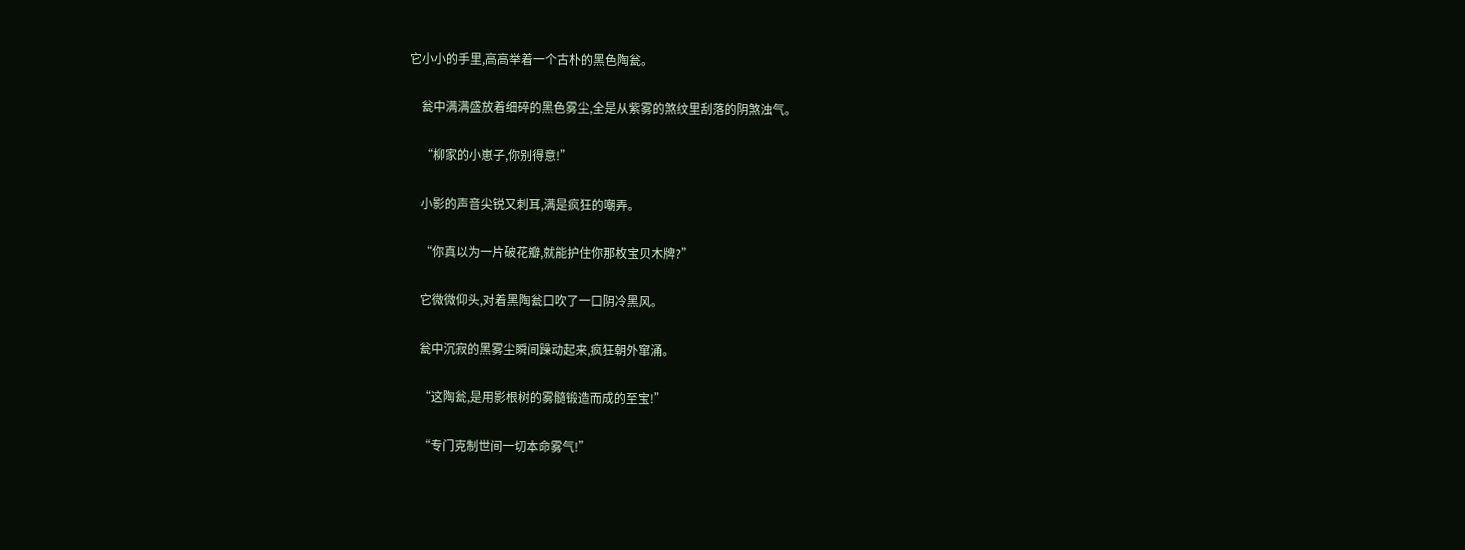它小小的手里,高高举着一个古朴的黑色陶瓮。

    瓮中满满盛放着细碎的黑色雾尘,全是从紫雾的煞纹里刮落的阴煞浊气。

    “柳家的小崽子,你别得意!”

    小影的声音尖锐又刺耳,满是疯狂的嘲弄。

    “你真以为一片破花瓣,就能护住你那枚宝贝木牌?”

    它微微仰头,对着黑陶瓮口吹了一口阴冷黑风。

    瓮中沉寂的黑雾尘瞬间躁动起来,疯狂朝外窜涌。

    “这陶瓮,是用影根树的雾髓锻造而成的至宝!”

    “专门克制世间一切本命雾气!”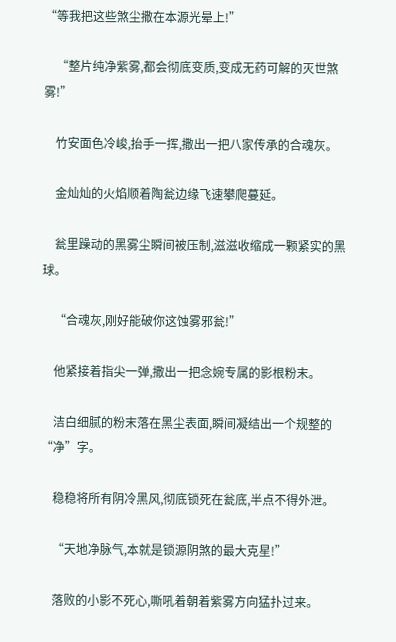“等我把这些煞尘撒在本源光晕上!”

    “整片纯净紫雾,都会彻底变质,变成无药可解的灭世煞雾!”

    竹安面色冷峻,抬手一挥,撒出一把八家传承的合魂灰。

    金灿灿的火焰顺着陶瓮边缘飞速攀爬蔓延。

    瓮里躁动的黑雾尘瞬间被压制,滋滋收缩成一颗紧实的黑球。

    “合魂灰,刚好能破你这蚀雾邪瓮!”

    他紧接着指尖一弹,撒出一把念婉专属的影根粉末。

    洁白细腻的粉末落在黑尘表面,瞬间凝结出一个规整的“净”字。

    稳稳将所有阴冷黑风,彻底锁死在瓮底,半点不得外泄。

    “天地净脉气,本就是锁源阴煞的最大克星!”

    落败的小影不死心,嘶吼着朝着紫雾方向猛扑过来。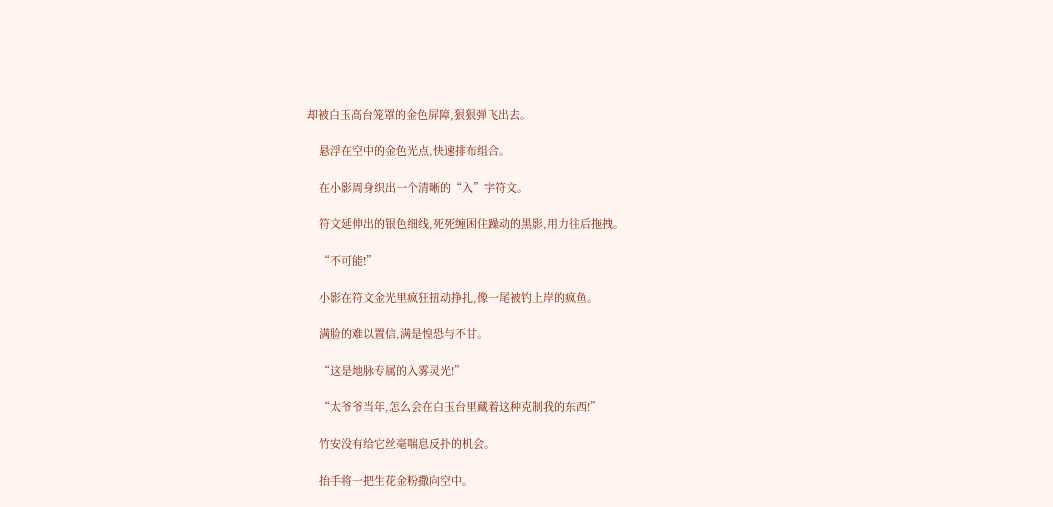却被白玉高台笼罩的金色屏障,狠狠弹飞出去。

    悬浮在空中的金色光点,快速排布组合。

    在小影周身织出一个清晰的“入”字符文。

    符文延伸出的银色细线,死死缠困住躁动的黑影,用力往后拖拽。

    “不可能!”

    小影在符文金光里疯狂扭动挣扎,像一尾被钓上岸的疯鱼。

    满脸的难以置信,满是惶恐与不甘。

    “这是地脉专属的入雾灵光!”

    “太爷爷当年,怎么会在白玉台里藏着这种克制我的东西!”

    竹安没有给它丝毫喘息反扑的机会。

    抬手将一把生花金粉撒向空中。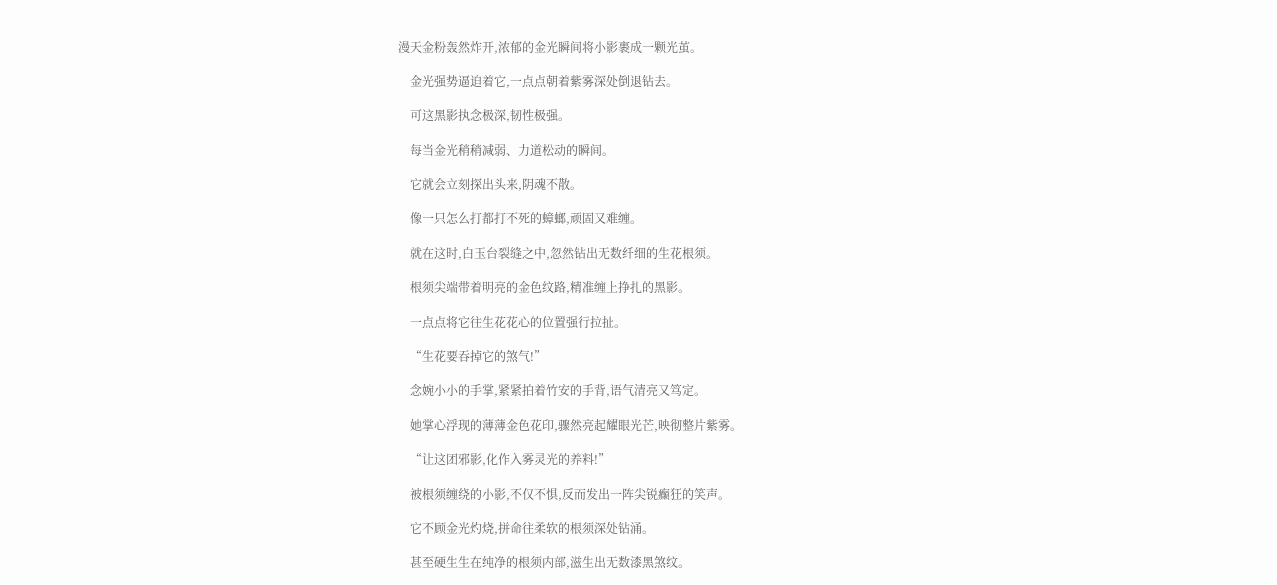漫天金粉轰然炸开,浓郁的金光瞬间将小影裹成一颗光茧。

    金光强势逼迫着它,一点点朝着紫雾深处倒退钻去。

    可这黑影执念极深,韧性极强。

    每当金光稍稍减弱、力道松动的瞬间。

    它就会立刻探出头来,阴魂不散。

    像一只怎么打都打不死的蟑螂,顽固又难缠。

    就在这时,白玉台裂缝之中,忽然钻出无数纤细的生花根须。

    根须尖端带着明亮的金色纹路,精准缠上挣扎的黑影。

    一点点将它往生花花心的位置强行拉扯。

    “生花要吞掉它的煞气!”

    念婉小小的手掌,紧紧拍着竹安的手背,语气清亮又笃定。

    她掌心浮现的薄薄金色花印,骤然亮起耀眼光芒,映彻整片紫雾。

    “让这团邪影,化作入雾灵光的养料!”

    被根须缠绕的小影,不仅不惧,反而发出一阵尖锐癫狂的笑声。

    它不顾金光灼烧,拼命往柔软的根须深处钻涌。

    甚至硬生生在纯净的根须内部,滋生出无数漆黑煞纹。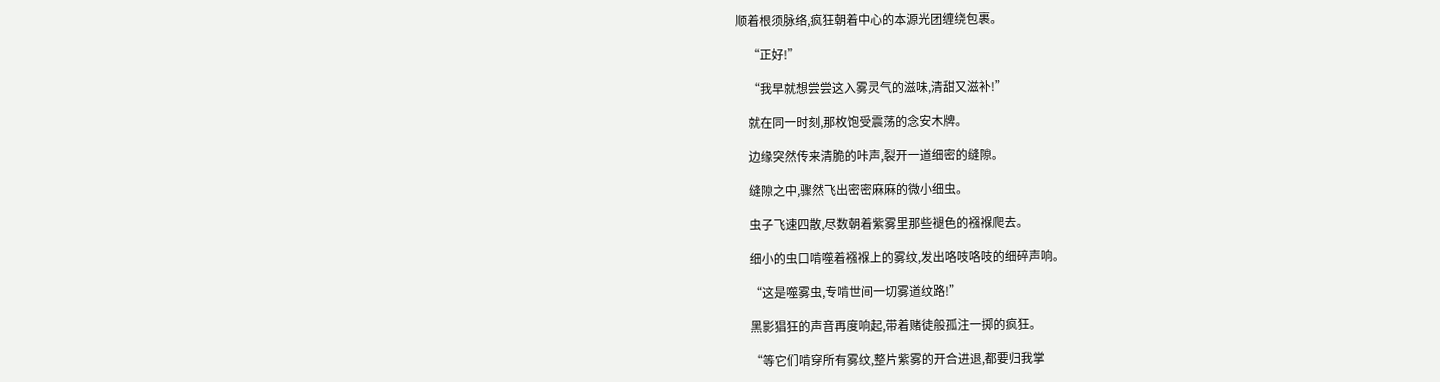顺着根须脉络,疯狂朝着中心的本源光团缠绕包裹。

    “正好!”

    “我早就想尝尝这入雾灵气的滋味,清甜又滋补!”

    就在同一时刻,那枚饱受震荡的念安木牌。

    边缘突然传来清脆的咔声,裂开一道细密的缝隙。

    缝隙之中,骤然飞出密密麻麻的微小细虫。

    虫子飞速四散,尽数朝着紫雾里那些褪色的襁褓爬去。

    细小的虫口啃噬着襁褓上的雾纹,发出咯吱咯吱的细碎声响。

    “这是噬雾虫,专啃世间一切雾道纹路!”

    黑影猖狂的声音再度响起,带着赌徒般孤注一掷的疯狂。

    “等它们啃穿所有雾纹,整片紫雾的开合进退,都要归我掌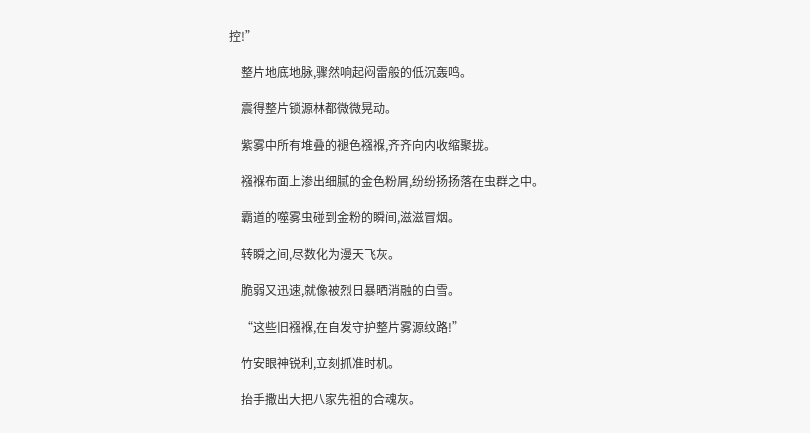控!”

    整片地底地脉,骤然响起闷雷般的低沉轰鸣。

    震得整片锁源林都微微晃动。

    紫雾中所有堆叠的褪色襁褓,齐齐向内收缩聚拢。

    襁褓布面上渗出细腻的金色粉屑,纷纷扬扬落在虫群之中。

    霸道的噬雾虫碰到金粉的瞬间,滋滋冒烟。

    转瞬之间,尽数化为漫天飞灰。

    脆弱又迅速,就像被烈日暴晒消融的白雪。

    “这些旧襁褓,在自发守护整片雾源纹路!”

    竹安眼神锐利,立刻抓准时机。

    抬手撒出大把八家先祖的合魂灰。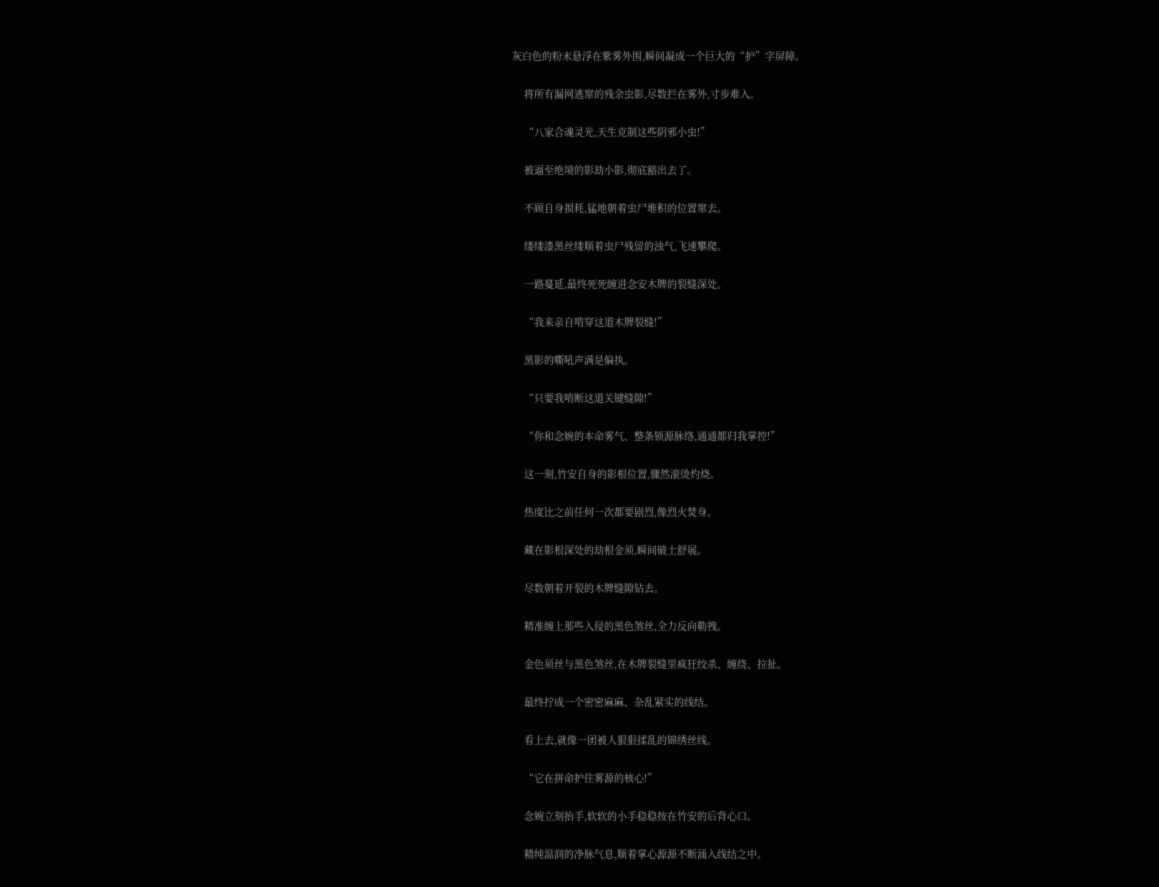灰白色的粉末悬浮在紫雾外围,瞬间凝成一个巨大的“护”字屏障。

    将所有漏网逃窜的残余虫影,尽数拦在雾外,寸步难入。

    “八家合魂灵光,天生克制这些阴邪小虫!”

    被逼至绝境的影劫小影,彻底豁出去了。

    不顾自身损耗,猛地朝着虫尸堆积的位置窜去。

    缕缕漆黑丝缕顺着虫尸残留的浊气,飞速攀爬。

    一路蔓延,最终死死缠进念安木牌的裂缝深处。

    “我来亲自啃穿这道木牌裂缝!”

    黑影的嘶吼声满是偏执。

    “只要我啃断这道关键缝隙!”

    “你和念婉的本命雾气、整条锁源脉络,通通都归我掌控!”

    这一刻,竹安自身的影根位置,骤然滚烫灼烧。

    热度比之前任何一次都要剧烈,像烈火焚身。

    藏在影根深处的劫根金须,瞬间破土舒展。

    尽数朝着开裂的木牌缝隙钻去。

    精准缠上那些入侵的黑色煞丝,全力反向勒拽。

    金色须丝与黑色煞丝,在木牌裂缝里疯狂绞杀、缠绕、拉扯。

    最终拧成一个密密麻麻、杂乱紧实的线结。

    看上去,就像一团被人狠狠揉乱的锦绣丝线。

    “它在拼命护住雾源的核心!”

    念婉立刻抬手,软软的小手稳稳按在竹安的后背心口。

    精纯温润的净脉气息,顺着掌心源源不断涌入线结之中。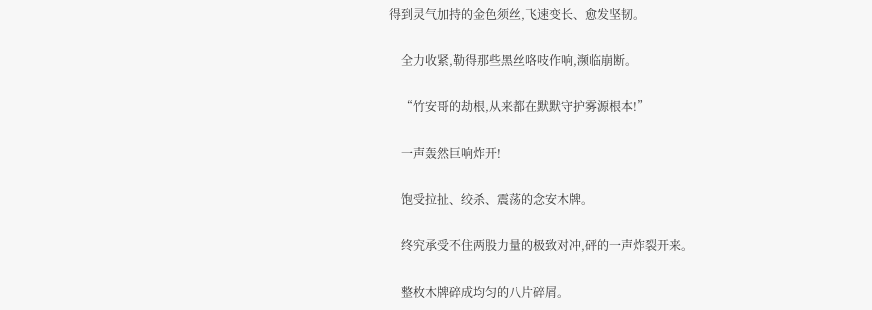得到灵气加持的金色须丝,飞速变长、愈发坚韧。

    全力收紧,勒得那些黑丝咯吱作响,濒临崩断。

    “竹安哥的劫根,从来都在默默守护雾源根本!”

    一声轰然巨响炸开!

    饱受拉扯、绞杀、震荡的念安木牌。

    终究承受不住两股力量的极致对冲,砰的一声炸裂开来。

    整枚木牌碎成均匀的八片碎屑。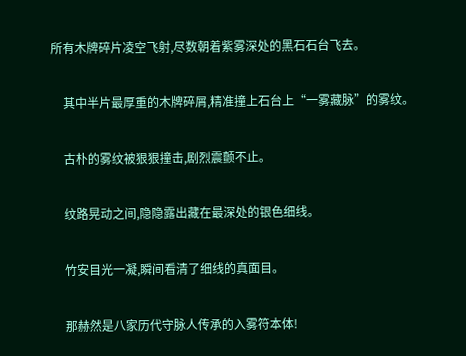所有木牌碎片凌空飞射,尽数朝着紫雾深处的黑石石台飞去。

    其中半片最厚重的木牌碎屑,精准撞上石台上“一雾藏脉”的雾纹。

    古朴的雾纹被狠狠撞击,剧烈震颤不止。

    纹路晃动之间,隐隐露出藏在最深处的银色细线。

    竹安目光一凝,瞬间看清了细线的真面目。

    那赫然是八家历代守脉人传承的入雾符本体!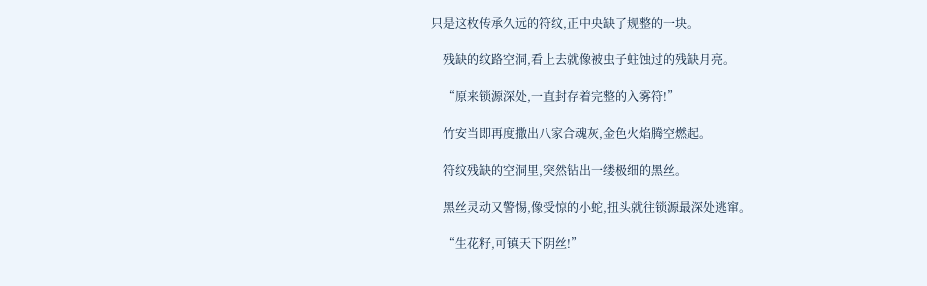只是这枚传承久远的符纹,正中央缺了规整的一块。

    残缺的纹路空洞,看上去就像被虫子蛀蚀过的残缺月亮。

    “原来锁源深处,一直封存着完整的入雾符!”

    竹安当即再度撒出八家合魂灰,金色火焰腾空燃起。

    符纹残缺的空洞里,突然钻出一缕极细的黑丝。

    黑丝灵动又警惕,像受惊的小蛇,扭头就往锁源最深处逃窜。

    “生花籽,可镇天下阴丝!”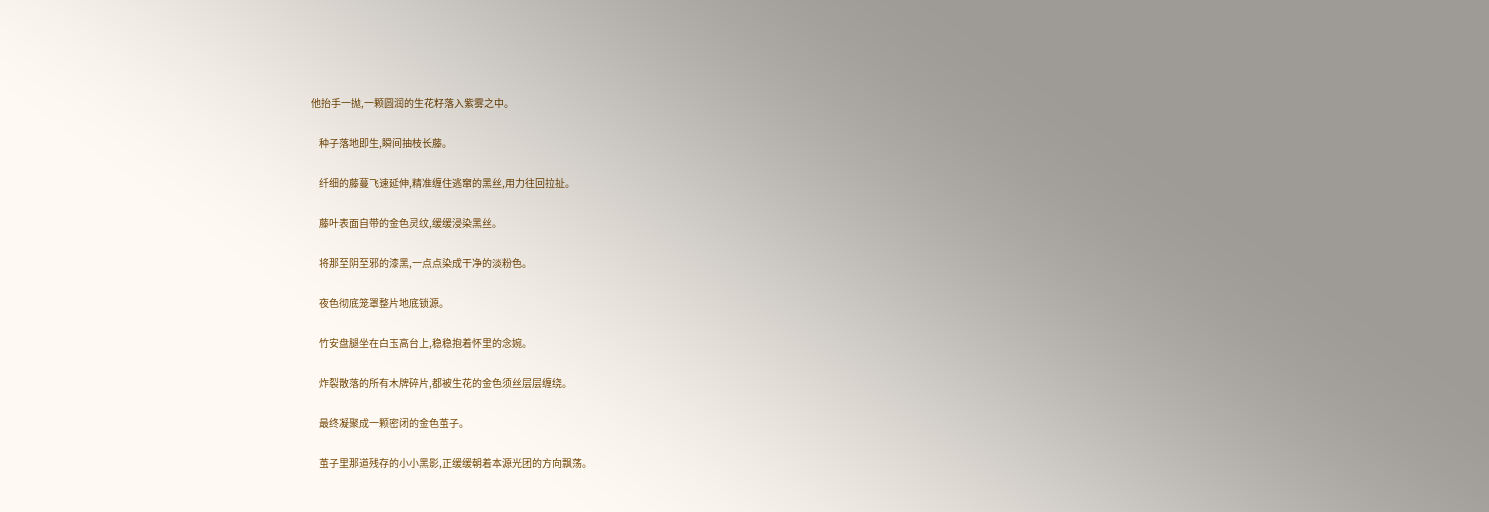他抬手一抛,一颗圆润的生花籽落入紫雾之中。

    种子落地即生,瞬间抽枝长藤。

    纤细的藤蔓飞速延伸,精准缠住逃窜的黑丝,用力往回拉扯。

    藤叶表面自带的金色灵纹,缓缓浸染黑丝。

    将那至阴至邪的漆黑,一点点染成干净的淡粉色。

    夜色彻底笼罩整片地底锁源。

    竹安盘腿坐在白玉高台上,稳稳抱着怀里的念婉。

    炸裂散落的所有木牌碎片,都被生花的金色须丝层层缠绕。

    最终凝聚成一颗密闭的金色茧子。

    茧子里那道残存的小小黑影,正缓缓朝着本源光团的方向飘荡。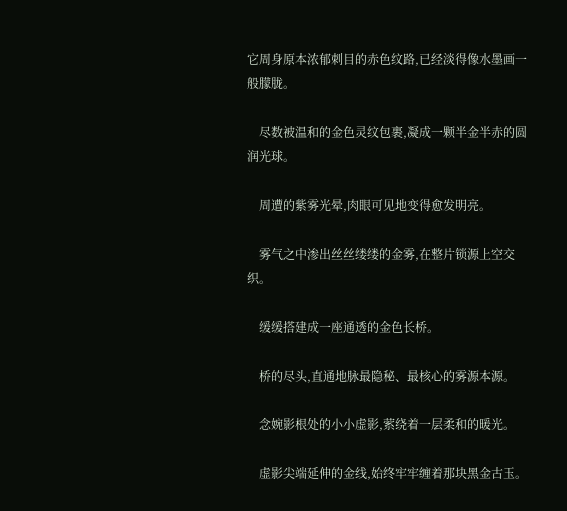它周身原本浓郁刺目的赤色纹路,已经淡得像水墨画一般朦胧。

    尽数被温和的金色灵纹包裹,凝成一颗半金半赤的圆润光球。

    周遭的紫雾光晕,肉眼可见地变得愈发明亮。

    雾气之中渗出丝丝缕缕的金雾,在整片锁源上空交织。

    缓缓搭建成一座通透的金色长桥。

    桥的尽头,直通地脉最隐秘、最核心的雾源本源。

    念婉影根处的小小虚影,萦绕着一层柔和的暖光。

    虚影尖端延伸的金线,始终牢牢缠着那块黑金古玉。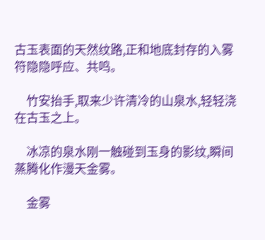古玉表面的天然纹路,正和地底封存的入雾符隐隐呼应、共鸣。

    竹安抬手,取来少许清冷的山泉水,轻轻浇在古玉之上。

    冰凉的泉水刚一触碰到玉身的影纹,瞬间蒸腾化作漫天金雾。

    金雾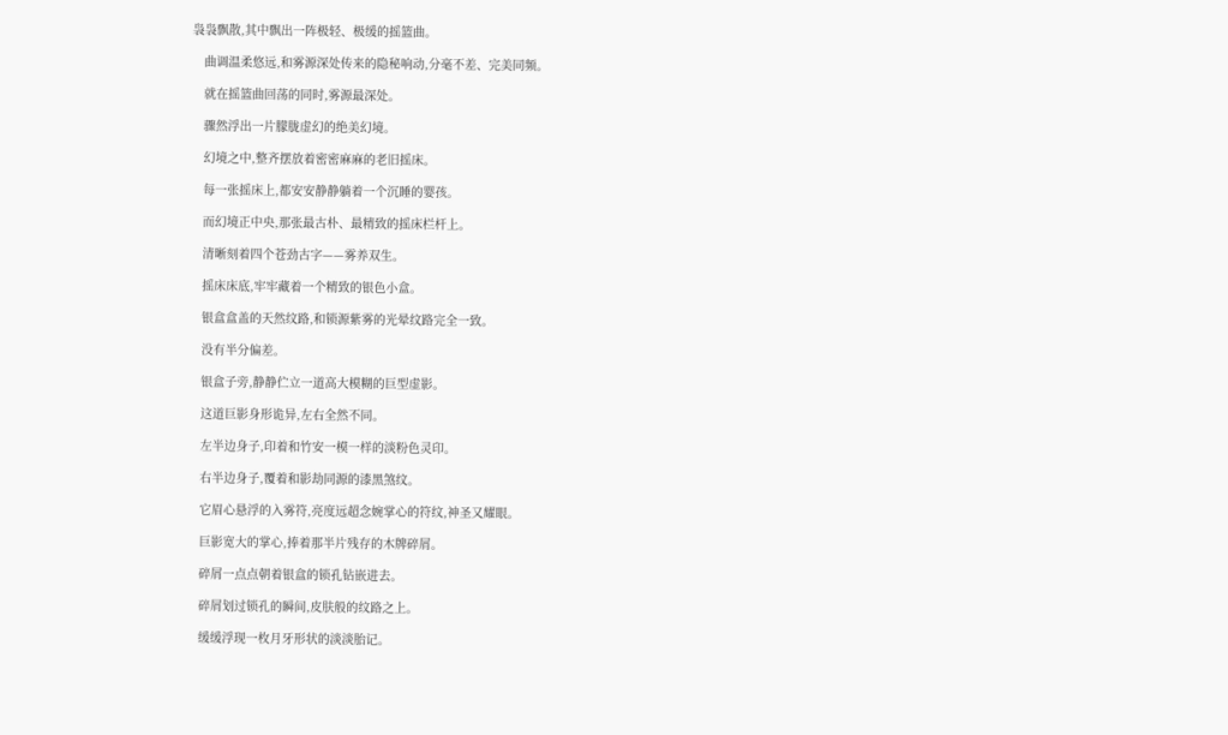袅袅飘散,其中飘出一阵极轻、极缓的摇篮曲。

    曲调温柔悠远,和雾源深处传来的隐秘响动,分毫不差、完美同频。

    就在摇篮曲回荡的同时,雾源最深处。

    骤然浮出一片朦胧虚幻的绝美幻境。

    幻境之中,整齐摆放着密密麻麻的老旧摇床。

    每一张摇床上,都安安静静躺着一个沉睡的婴孩。

    而幻境正中央,那张最古朴、最精致的摇床栏杆上。

    清晰刻着四个苍劲古字——雾养双生。

    摇床床底,牢牢藏着一个精致的银色小盒。

    银盒盒盖的天然纹路,和锁源紫雾的光晕纹路完全一致。

    没有半分偏差。

    银盒子旁,静静伫立一道高大模糊的巨型虚影。

    这道巨影身形诡异,左右全然不同。

    左半边身子,印着和竹安一模一样的淡粉色灵印。

    右半边身子,覆着和影劫同源的漆黑煞纹。

    它眉心悬浮的入雾符,亮度远超念婉掌心的符纹,神圣又耀眼。

    巨影宽大的掌心,捧着那半片残存的木牌碎屑。

    碎屑一点点朝着银盒的锁孔钻嵌进去。

    碎屑划过锁孔的瞬间,皮肤般的纹路之上。

    缓缓浮现一枚月牙形状的淡淡胎记。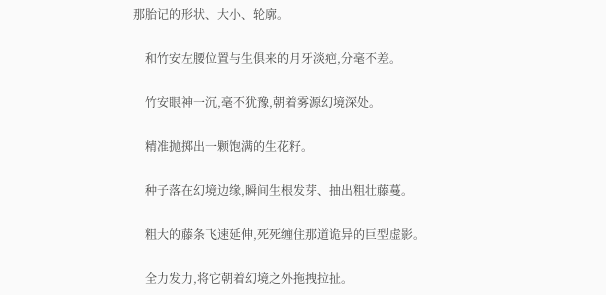那胎记的形状、大小、轮廓。

    和竹安左腰位置与生俱来的月牙淡疤,分毫不差。

    竹安眼神一沉,毫不犹豫,朝着雾源幻境深处。

    精准抛掷出一颗饱满的生花籽。

    种子落在幻境边缘,瞬间生根发芽、抽出粗壮藤蔓。

    粗大的藤条飞速延伸,死死缠住那道诡异的巨型虚影。

    全力发力,将它朝着幻境之外拖拽拉扯。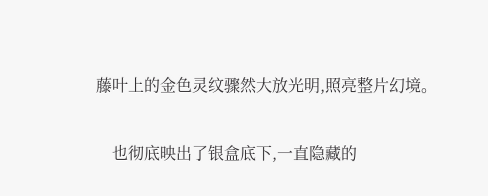藤叶上的金色灵纹骤然大放光明,照亮整片幻境。

    也彻底映出了银盒底下,一直隐藏的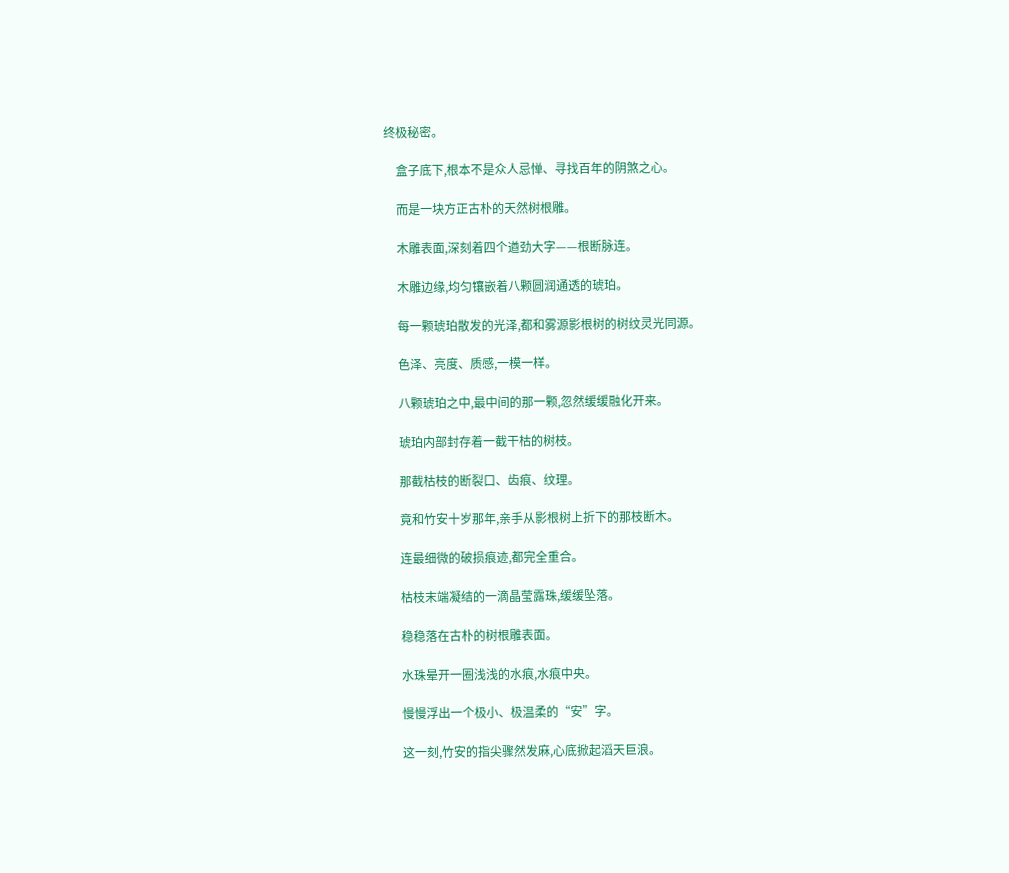终极秘密。

    盒子底下,根本不是众人忌惮、寻找百年的阴煞之心。

    而是一块方正古朴的天然树根雕。

    木雕表面,深刻着四个遒劲大字——根断脉连。

    木雕边缘,均匀镶嵌着八颗圆润通透的琥珀。

    每一颗琥珀散发的光泽,都和雾源影根树的树纹灵光同源。

    色泽、亮度、质感,一模一样。

    八颗琥珀之中,最中间的那一颗,忽然缓缓融化开来。

    琥珀内部封存着一截干枯的树枝。

    那截枯枝的断裂口、齿痕、纹理。

    竟和竹安十岁那年,亲手从影根树上折下的那枝断木。

    连最细微的破损痕迹,都完全重合。

    枯枝末端凝结的一滴晶莹露珠,缓缓坠落。

    稳稳落在古朴的树根雕表面。

    水珠晕开一圈浅浅的水痕,水痕中央。

    慢慢浮出一个极小、极温柔的“安”字。

    这一刻,竹安的指尖骤然发麻,心底掀起滔天巨浪。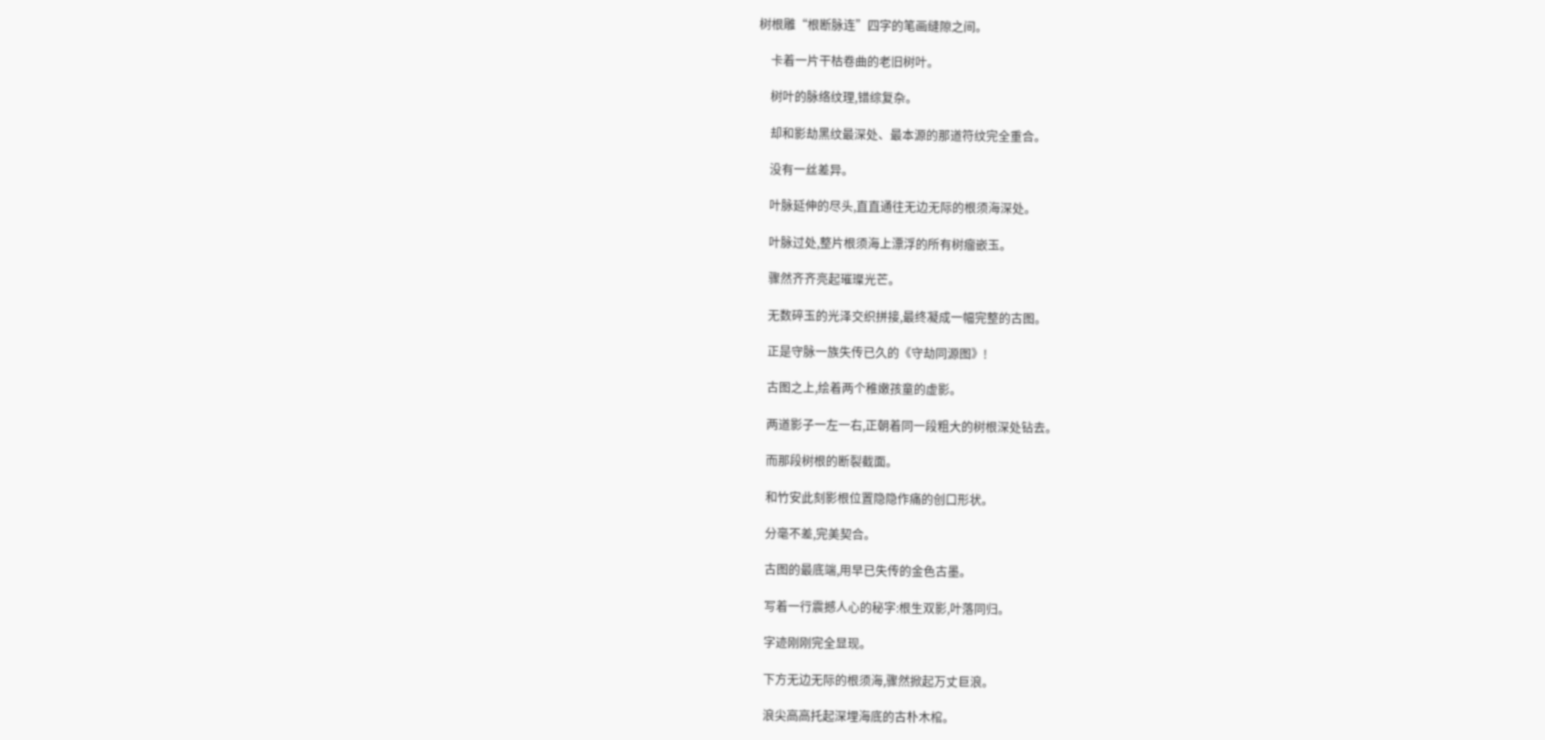树根雕“根断脉连”四字的笔画缝隙之间。

    卡着一片干枯卷曲的老旧树叶。

    树叶的脉络纹理,错综复杂。

    却和影劫黑纹最深处、最本源的那道符纹完全重合。

    没有一丝差异。

    叶脉延伸的尽头,直直通往无边无际的根须海深处。

    叶脉过处,整片根须海上漂浮的所有树瘤嵌玉。

    骤然齐齐亮起璀璨光芒。

    无数碎玉的光泽交织拼接,最终凝成一幅完整的古图。

    正是守脉一族失传已久的《守劫同源图》!

    古图之上,绘着两个稚嫩孩童的虚影。

    两道影子一左一右,正朝着同一段粗大的树根深处钻去。

    而那段树根的断裂截面。

    和竹安此刻影根位置隐隐作痛的创口形状。

    分毫不差,完美契合。

    古图的最底端,用早已失传的金色古墨。

    写着一行震撼人心的秘字:根生双影,叶落同归。

    字迹刚刚完全显现。

    下方无边无际的根须海,骤然掀起万丈巨浪。

    浪尖高高托起深埋海底的古朴木棺。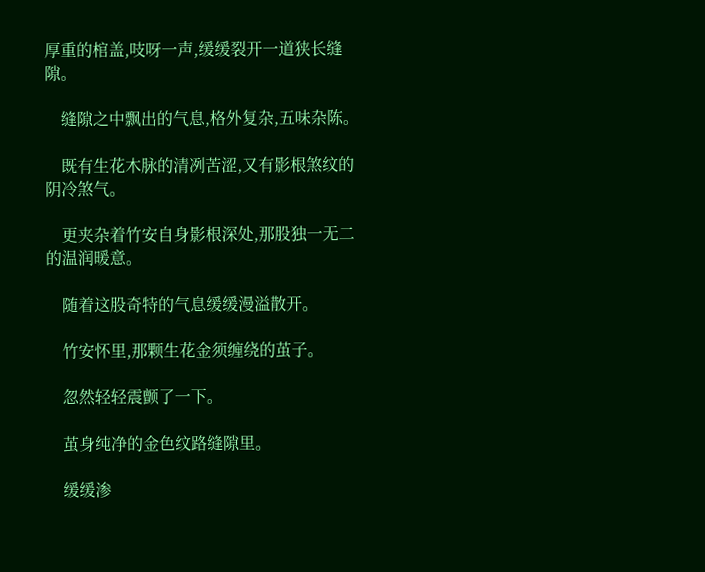厚重的棺盖,吱呀一声,缓缓裂开一道狭长缝隙。

    缝隙之中飘出的气息,格外复杂,五味杂陈。

    既有生花木脉的清冽苦涩,又有影根煞纹的阴冷煞气。

    更夹杂着竹安自身影根深处,那股独一无二的温润暖意。

    随着这股奇特的气息缓缓漫溢散开。

    竹安怀里,那颗生花金须缠绕的茧子。

    忽然轻轻震颤了一下。

    茧身纯净的金色纹路缝隙里。

    缓缓渗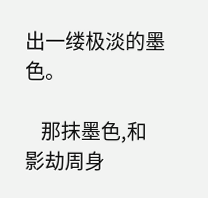出一缕极淡的墨色。

    那抹墨色,和影劫周身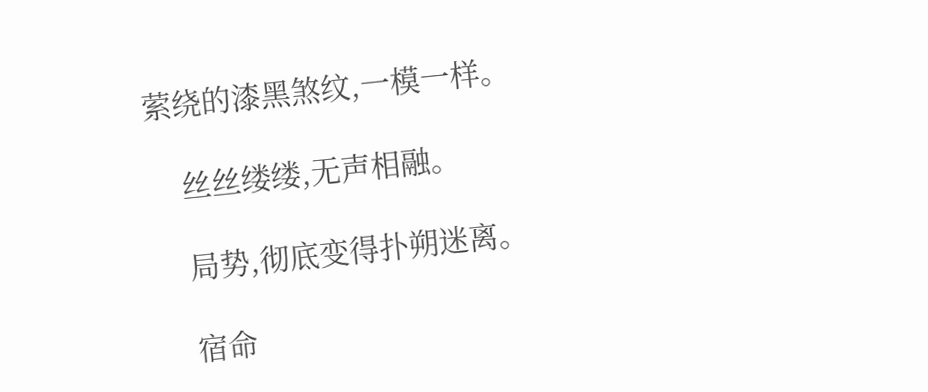萦绕的漆黑煞纹,一模一样。

    丝丝缕缕,无声相融。

    局势,彻底变得扑朔迷离。

    宿命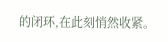的闭环,在此刻悄然收紧。